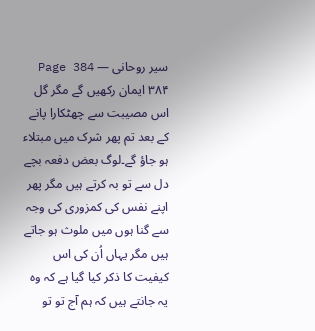سیر روحانی — Page 384
۳۸۴ ایمان رکھیں گے مگر گل اس مصیبت سے چھٹکارا پانے کے بعد تم پھر شرک میں مبتلاء ہو جاؤ گے۔لوگ بعض دفعہ بچے دل سے تو بہ کرتے ہیں مگر پھر اپنے نفس کی کمزوری کی وجہ سے گنا ہوں میں ملوث ہو جاتے ہیں مگر یہاں اُن کی اس کیفیت کا ذکر کیا گیا ہے کہ وہ یہ جانتے ہیں کہ ہم آج تو تو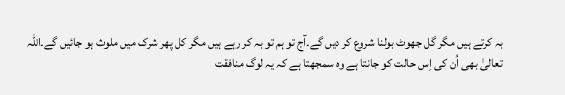بہ کرتے ہیں مگر گل جھوٹ بولنا شروع کر دیں گے۔آج تو ہم تو بہ کر رہے ہیں مگر کل پھر شرک میں ملوث ہو جائیں گے۔اللہ تعالیٰ بھی اُن کی اِس حالت کو جانتا ہے وہ سمجھتا ہے کہ یہ لوگ منافقت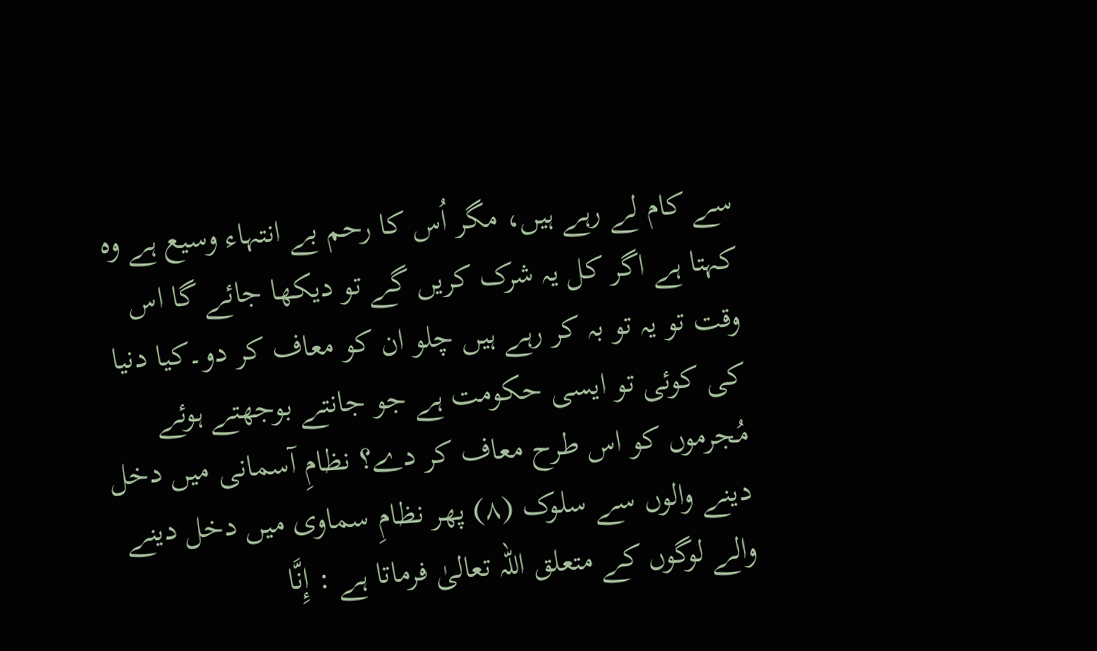سے کام لے رہے ہیں، مگر اُس کا رحم بے انتہاء وسیع ہے وہ کہتا ہے اگر کل یہ شرک کریں گے تو دیکھا جائے گا اس وقت تو یہ تو بہ کر رہے ہیں چلو ان کو معاف کر دو۔کیا دنیا کی کوئی تو ایسی حکومت ہے جو جانتے بوجھتے ہوئے مُجرموں کو اس طرح معاف کر دے؟ نظامِ آسمانی میں دخل دینے والوں سے سلوک (۸) پھر نظامِ سماوی میں دخل دینے والے لوگوں کے متعلق اللہ تعالیٰ فرماتا ہے : إِنَّا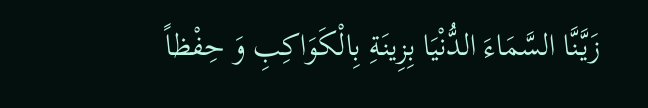زَيَّنَّا السَّمَاءَ الدُّنْيَا بِزِينَةِ بِالْكَوَاكِبِ وَ حِفْظاً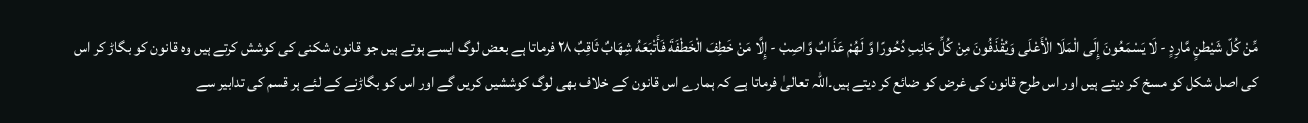مِّنْ كُلّ شَيْطنٍ مَّارِدٍ - لَا يَسْمَعُونَ إِلَى الْمَلَا الْأَعْلَى وَيُقْذَفُونَ مِنْ كُلِّ جَانِبِ دُحُورًا وَّ لَهُمْ عَذَابٌ وَّاصِبْ - إِلَّا مَنْ خَطِفَ الْخَطْفَةَ فَأَتْبَعَهُ شِهَابٌ ثَاقِبٌ ۲۸ فرماتا ہے بعض لوگ ایسے ہوتے ہیں جو قانون شکنی کی کوشش کرتے ہیں وہ قانون کو بگاڑ کر اس کی اصل شکل کو مسخ کر دیتے ہیں اور اس طرح قانون کی غرض کو ضائع کر دیتے ہیں۔اللہ تعالیٰ فرماتا ہے کہ ہمارے اس قانون کے خلاف بھی لوگ کوششیں کریں گے اور اس کو بگاڑنے کے لئے ہر قسم کی تدابیر سے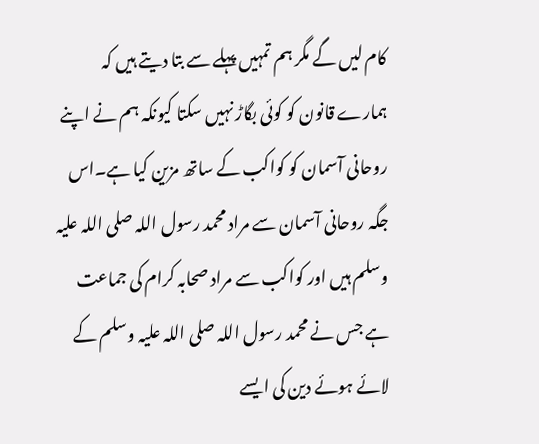کام لیں گے مگر ہم تمہیں پہلے سے بتا دیتے ہیں کہ ہمارے قانون کو کوئی بگاڑ نہیں سکتا کیونکہ ہم نے اپنے روحانی آسمان کو کواکب کے ساتھ مزین کیا ہے۔اس جگہ روحانی آسمان سے مراد محمد رسول اللہ صلی اللہ علیہ وسلم ہیں اور کواکب سے مراد صحابہ کرام کی جماعت ہے جس نے محمد رسول اللہ صلی اللہ علیہ وسلم کے لائے ہوئے دین کی ایسے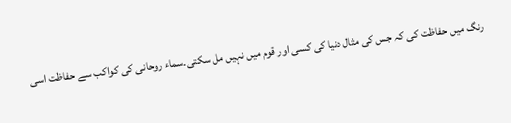رنگ میں حفاظت کی کہ جس کی مثال دنیا کی کسی اور قوم میں نہیں مل سکتی۔سماء روحانی کی کواکب سے حفاظت اسی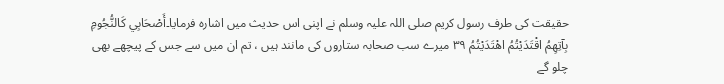حقیقت کی طرف رسول کریم صلی اللہ علیہ وسلم نے اپنی اس حدیث میں اشارہ فرمایا۔أَصْحَابِي كَالنُّجُومِ بِآتِهِمُ اقْتَدَيْتُمُ اهْتَدَيْتُمُ ٣٩ میرے سب صحابہ ستاروں کی مانند ہیں ، تم ان میں سے جس کے پیچھے بھی چلو گے